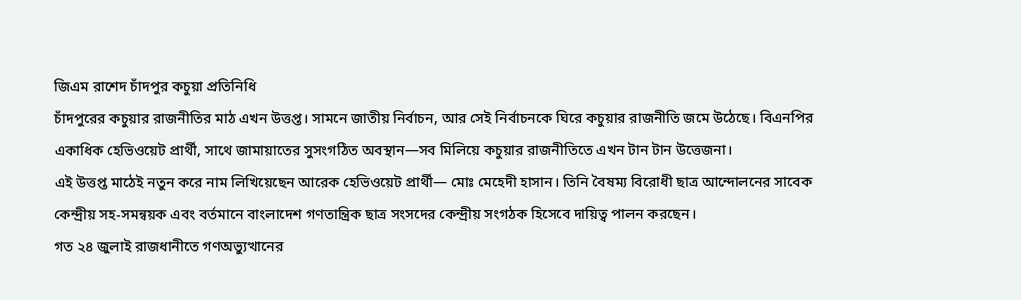জিএম রাশেদ চাঁদপুর কচুয়া প্রতিনিধি
চাঁদপুরের কচুয়ার রাজনীতির মাঠ এখন উত্তপ্ত। সামনে জাতীয় নির্বাচন, আর সেই নির্বাচনকে ঘিরে কচুয়ার রাজনীতি জমে উঠেছে। বিএনপির একাধিক হেভিওয়েট প্রার্থী, সাথে জামায়াতের সুসংগঠিত অবস্থান—সব মিলিয়ে কচুয়ার রাজনীতিতে এখন টান টান উত্তেজনা।
এই উত্তপ্ত মাঠেই নতুন করে নাম লিখিয়েছেন আরেক হেভিওয়েট প্রার্থী— মোঃ মেহেদী হাসান। তিনি বৈষম্য বিরোধী ছাত্র আন্দোলনের সাবেক কেন্দ্রীয় সহ-সমন্বয়ক এবং বর্তমানে বাংলাদেশ গণতান্ত্রিক ছাত্র সংসদের কেন্দ্রীয় সংগঠক হিসেবে দায়িত্ব পালন করছেন।
গত ২৪ জুলাই রাজধানীতে গণঅভ্যুত্থানের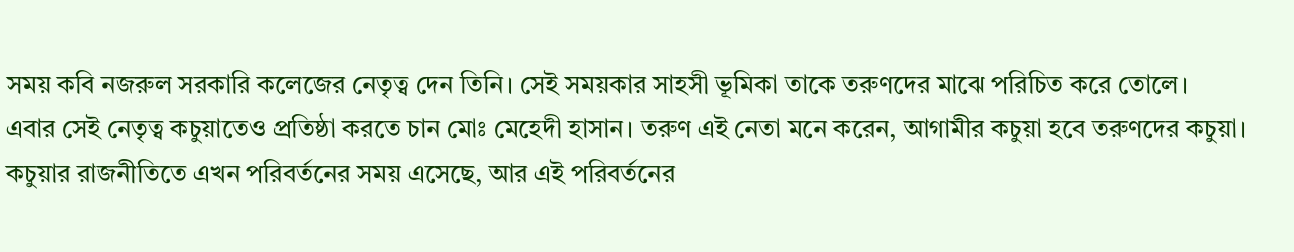সময় কবি নজরুল সরকারি কলেজের নেতৃত্ব দেন তিনি। সেই সময়কার সাহসী ভূমিকা তাকে তরুণদের মাঝে পরিচিত করে তোলে।
এবার সেই নেতৃত্ব কচুয়াতেও প্রতিষ্ঠা করতে চান মোঃ মেহেদী হাসান। তরুণ এই নেতা মনে করেন, আগামীর কচুয়া হবে তরুণদের কচুয়া। কচুয়ার রাজনীতিতে এখন পরিবর্তনের সময় এসেছে, আর এই পরিবর্তনের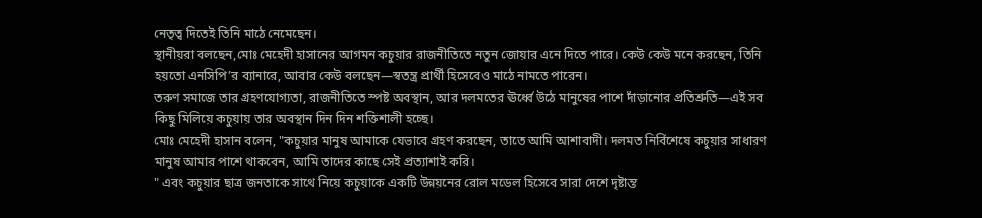নেতৃত্ব দিতেই তিনি মাঠে নেমেছেন।
স্থানীয়রা বলছেন,মোঃ মেহেদী হাসানের আগমন কচুয়ার রাজনীতিতে নতুন জোয়ার এনে দিতে পারে। কেউ কেউ মনে করছেন, তিনি হয়তো এনসিপি’র ব্যানারে, আবার কেউ বলছেন—স্বতন্ত্র প্রার্থী হিসেবেও মাঠে নামতে পারেন।
তরুণ সমাজে তার গ্রহণযোগ্যতা, রাজনীতিতে স্পষ্ট অবস্থান, আর দলমতের ঊর্ধ্বে উঠে মানুষের পাশে দাঁড়ানোর প্রতিশ্রুতি—এই সব কিছু মিলিয়ে কচুয়ায় তার অবস্থান দিন দিন শক্তিশালী হচ্ছে।
মোঃ মেহেদী হাসান বলেন, "কচুয়ার মানুষ আমাকে যেভাবে গ্রহণ করছেন, তাতে আমি আশাবাদী। দলমত নির্বিশেষে কচুয়ার সাধারণ মানুষ আমার পাশে থাকবেন, আমি তাদের কাছে সেই প্রত্যাশাই করি।
" এবং কচুয়ার ছাত্র জনতাকে সাথে নিয়ে কচুয়াকে একটি উন্নয়নের রোল মডেল হিসেবে সারা দেশে দৃষ্টান্ত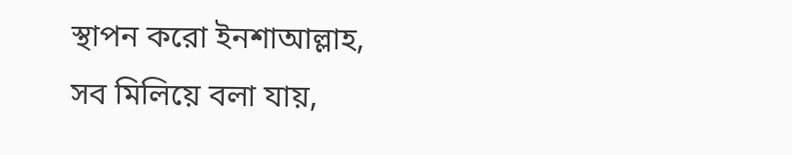স্থাপন করো ইনশাআল্লাহ,
সব মিলিয়ে বলা যায়,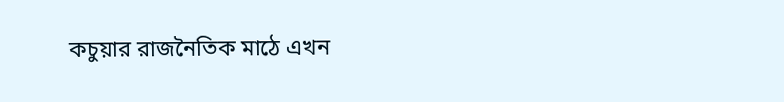কচুয়ার রাজনৈতিক মাঠে এখন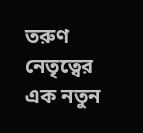তরুণ নেতৃত্বের এক নতুন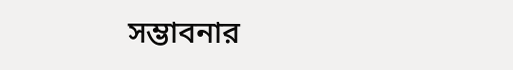সম্ভাবনার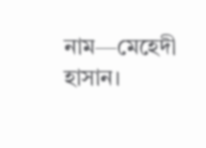নাম—মেহেদী হাসান।